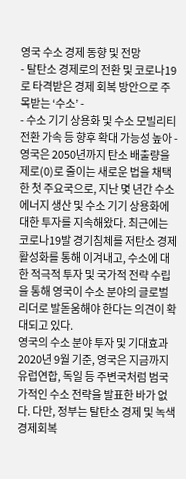영국 수소 경제 동향 및 전망
- 탈탄소 경제로의 전환 및 코로나19로 타격받은 경제 회복 방안으로 주목받는 ‘수소’ -
- 수소 기기 상용화 및 수소 모빌리티 전환 가속 등 향후 확대 가능성 높아 -
영국은 2050년까지 탄소 배출량을 제로(0)로 줄이는 새로운 법을 채택한 첫 주요국으로, 지난 몇 년간 수소 에너지 생산 및 수소 기기 상용화에 대한 투자를 지속해왔다. 최근에는 코로나19발 경기침체를 저탄소 경제 활성화를 통해 이겨내고, 수소에 대한 적극적 투자 및 국가적 전략 수립을 통해 영국이 수소 분야의 글로벌 리더로 발돋움해야 한다는 의견이 확대되고 있다.
영국의 수소 분야 투자 및 기대효과
2020년 9월 기준, 영국은 지금까지 유럽연합, 독일 등 주변국처럼 범국가적인 수소 전략을 발표한 바가 없다. 다만, 정부는 탈탄소 경제 및 녹색경제회복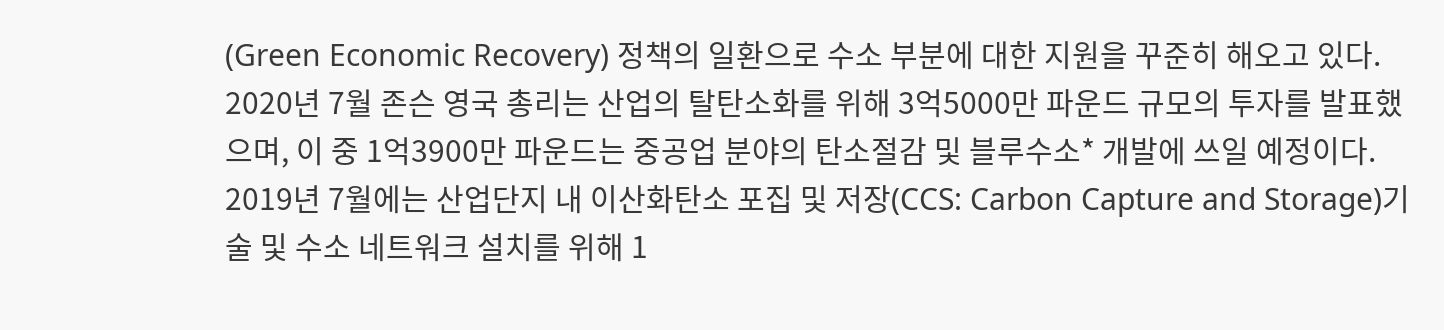(Green Economic Recovery) 정책의 일환으로 수소 부분에 대한 지원을 꾸준히 해오고 있다. 2020년 7월 존슨 영국 총리는 산업의 탈탄소화를 위해 3억5000만 파운드 규모의 투자를 발표했으며, 이 중 1억3900만 파운드는 중공업 분야의 탄소절감 및 블루수소* 개발에 쓰일 예정이다. 2019년 7월에는 산업단지 내 이산화탄소 포집 및 저장(CCS: Carbon Capture and Storage)기술 및 수소 네트워크 설치를 위해 1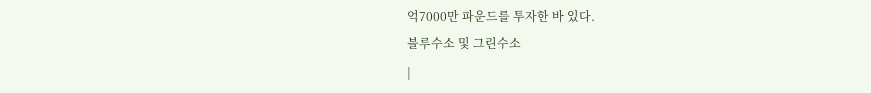억7000만 파운드를 투자한 바 있다.
블루수소 및 그린수소
|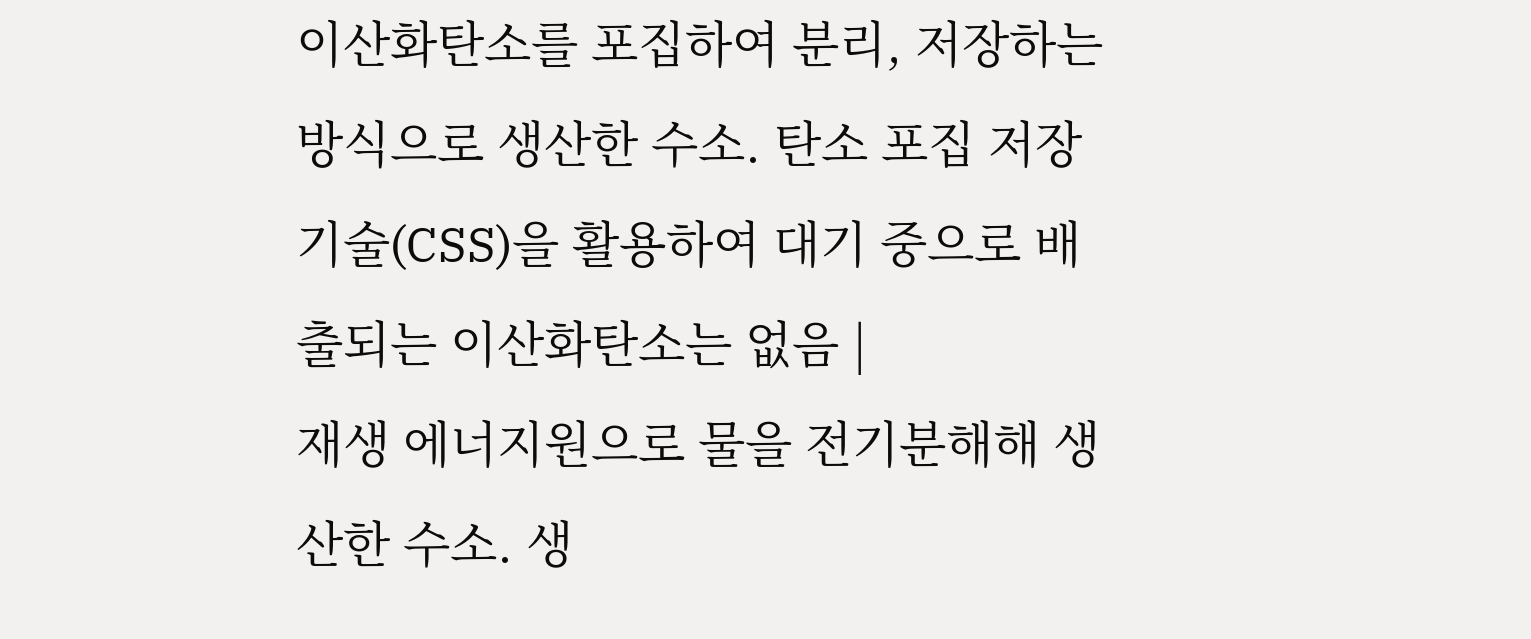이산화탄소를 포집하여 분리, 저장하는 방식으로 생산한 수소. 탄소 포집 저장기술(CSS)을 활용하여 대기 중으로 배출되는 이산화탄소는 없음 |
재생 에너지원으로 물을 전기분해해 생산한 수소. 생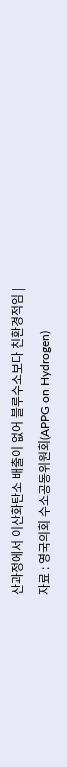산과정에서 이산화탄소 배출이 없어 블루수소보다 친환경적임 |
자료 : 영국의회 수소공동위원회(APPG on Hydrogen)